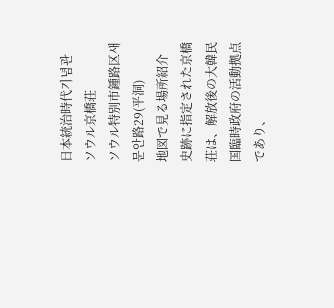日本統治時代기념관
ソウル京橋荘
ソウル特別市鍾路区새문안路29(平洞)
地図で見る場所紹介
史跡に指定された京橋荘は、解放後の大韓民国臨時政府の活動拠点であり、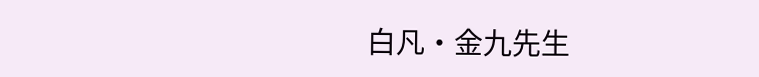白凡・金九先生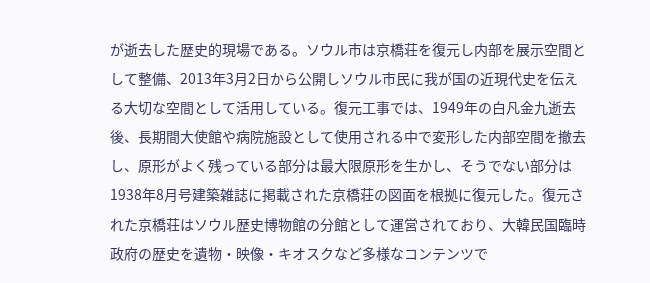が逝去した歴史的現場である。ソウル市は京橋荘を復元し内部を展示空間として整備、2013年3月2日から公開しソウル市民に我が国の近現代史を伝える大切な空間として活用している。復元工事では、1949年の白凡金九逝去後、長期間大使館や病院施設として使用される中で変形した内部空間を撤去し、原形がよく残っている部分は最大限原形を生かし、そうでない部分は1938年8月号建築雑誌に掲載された京橋荘の図面を根拠に復元した。復元された京橋荘はソウル歴史博物館の分館として運営されており、大韓民国臨時政府の歴史を遺物・映像・キオスクなど多様なコンテンツで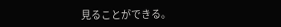見ることができる。